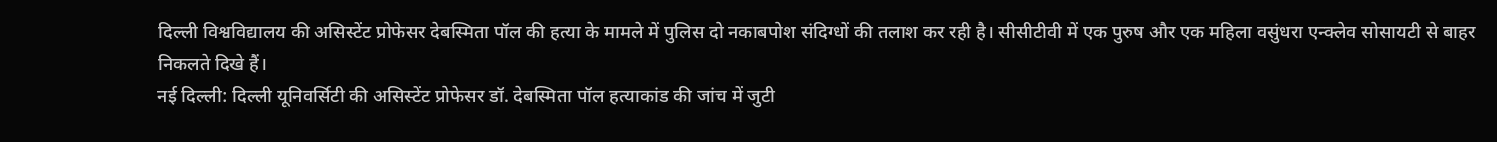दिल्ली विश्वविद्यालय की असिस्टेंट प्रोफेसर देबस्मिता पॉल की हत्या के मामले में पुलिस दो नकाबपोश संदिग्धों की तलाश कर रही है। सीसीटीवी में एक पुरुष और एक महिला वसुंधरा एन्क्लेव सोसायटी से बाहर निकलते दिखे हैं।
नई दिल्ली: दिल्ली यूनिवर्सिटी की असिस्टेंट प्रोफेसर डॉ. देबस्मिता पॉल हत्याकांड की जांच में जुटी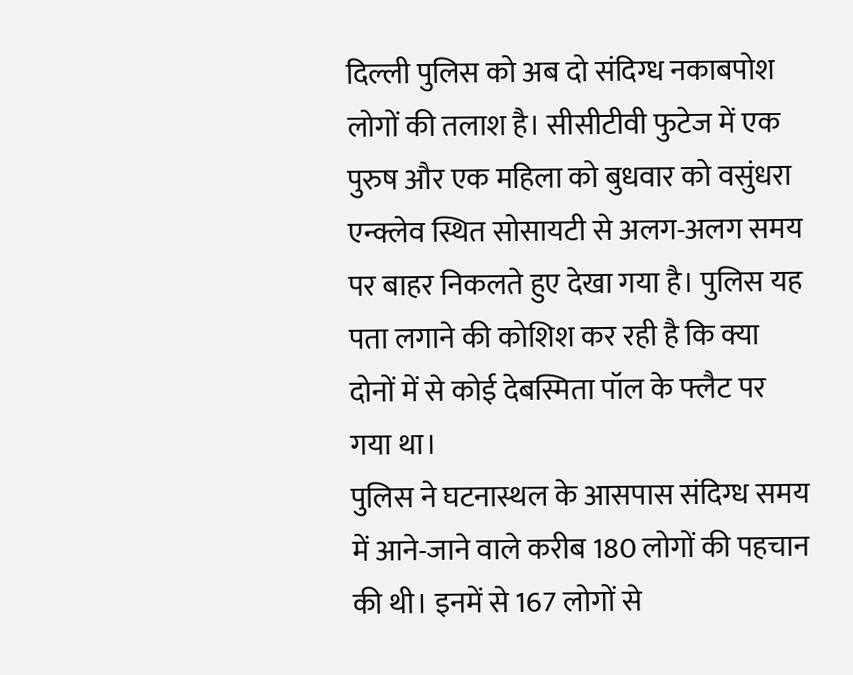दिल्ली पुलिस को अब दो संदिग्ध नकाबपोश लोगों की तलाश है। सीसीटीवी फुटेज में एक पुरुष और एक महिला को बुधवार को वसुंधरा एन्क्लेव स्थित सोसायटी से अलग-अलग समय पर बाहर निकलते हुए देखा गया है। पुलिस यह पता लगाने की कोशिश कर रही है कि क्या दोनों में से कोई देबस्मिता पॉल के फ्लैट पर गया था।
पुलिस ने घटनास्थल के आसपास संदिग्ध समय में आने-जाने वाले करीब 180 लोगों की पहचान की थी। इनमें से 167 लोगों से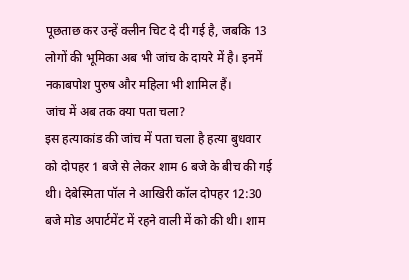पूछताछ कर उन्हें क्लीन चिट दे दी गई है, जबकि 13 लोगों की भूमिका अब भी जांच के दायरे में है। इनमें नकाबपोश पुरुष और महिला भी शामिल हैं।
जांच में अब तक क्या पता चला?
इस हत्याकांड की जांच में पता चला है हत्या बुधवार को दोपहर 1 बजे से लेकर शाम 6 बजे के बीच की गई थी। देबेस्मिता पॉल ने आखिरी कॉल दोपहर 12:30 बजे मोड अपार्टमेंट में रहने वाली में को की थी। शाम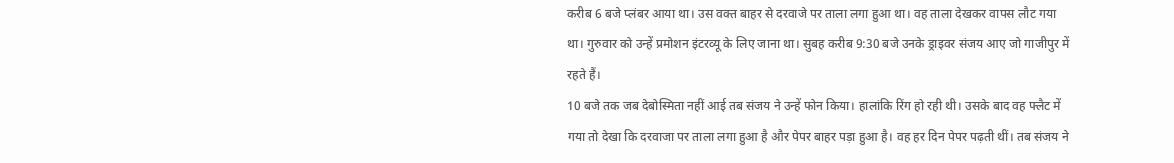करीब 6 बजे प्लंबर आया था। उस वक्त बाहर से दरवाजे पर ताला लगा हुआ था। वह ताला देखकर वापस लौट गया था। गुरुवार को उन्हें प्रमोशन इंटरव्यू के लिए जाना था। सुबह करीब 9:30 बजे उनके ड्राइवर संजय आए जो गाजीपुर में रहते हैं।
10 बजे तक जब देबोस्मिता नहीं आई तब संजय ने उन्हें फोन किया। हालांकि रिंग हो रही थी। उसके बाद वह फ्लैट में गया तो देखा कि दरवाजा पर ताला लगा हुआ है और पेपर बाहर पड़ा हुआ है। वह हर दिन पेपर पढ़ती थीं। तब संजय ने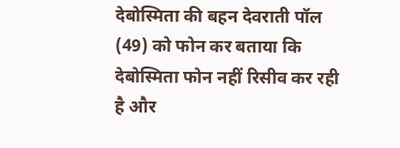देबोस्मिता की बहन देवराती पॉल (49) को फोन कर बताया कि देबोस्मिता फोन नहीं रिसीव कर रही है और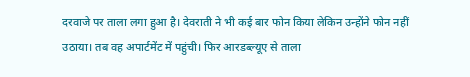दरवाजे पर ताला लगा हुआ है। देवराती ने भी कई बार फोन किया लेकिन उन्होंने फोन नहीं उठाया। तब वह अपार्टमेंट में पहुंची। फिर आरडब्ल्यूए से ताला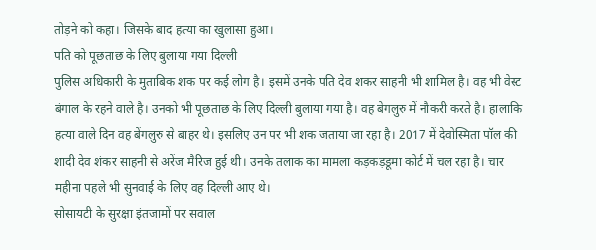तोड़ने को कहा। जिसके बाद हत्या का खुलासा हुआ।
पति को पूछताछ के लिए बुलाया गया दिल्ली
पुलिस अधिकारी के मुताबिक शक पर कई लोग है। इसमें उनके पति देव शकर साहनी भी शामिल है। वह भी वेस्ट बंगाल के रहने वाले है। उनको भी पूछताछ के लिए दिल्ली बुलाया गया है। वह बेगलुरु में नौकरी करते है। हालाकि हत्या वाले दिन वह बेंगलुरु से बाहर थे। इसलिए उन पर भी शक जताया जा रहा है। 2017 में देवोस्मिता पॉल की शादी देव शंकर साहनी से अरेंज मैरिज हुई थी। उनके तलाक का मामला कड़कड़डूमा कोर्ट में चल रहा है। चार महीना पहले भी सुनवाई के लिए वह दिल्ली आए थे।
सोसायटी के सुरक्षा इंतजामों पर सवाल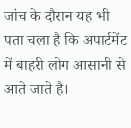जांच के दौरान यह भी पता चला है कि अपार्टमेंट में बाहरी लोग आसानी से आते जाते है।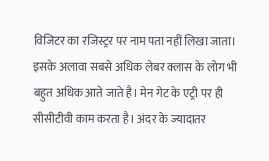विजिटर का रजिस्ट्रर पर नाम पता नहीं लिखा जाता। इसके अलावा सबसे अधिक लेबर क्लास के लोग भी बहुत अधिक आते जाते है। मेन गेट के एट्री पर ही सीसीटीवी काम करता है। अंदर के ज्यादातर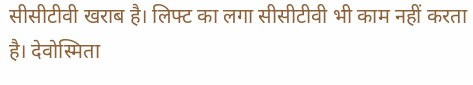सीसीटीवी खराब है। लिफ्ट का लगा सीसीटीवी भी काम नहीं करता है। देवोस्मिता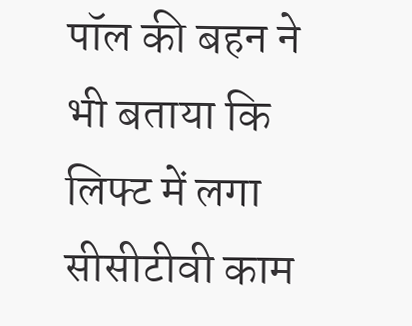पॉल की बहन ने भी बताया कि लिफ्ट में लगा सीसीटीवी काम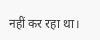नहीं कर रहा था।